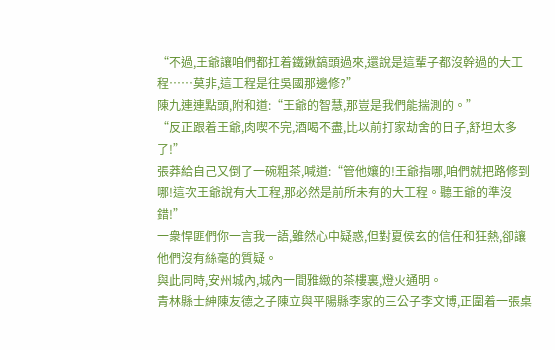“不過,王爺讓咱們都扛着鐵鍬鎬頭過來,還說是這輩子都沒幹過的大工程……莫非,這工程是往吳國那邊修?”
陳九連連點頭,附和道:“王爺的智慧,那豈是我們能揣測的。”
“反正跟着王爺,肉喫不完,酒喝不盡,比以前打家劫舍的日子,舒坦太多了!”
張莽給自己又倒了一碗粗茶,喊道:“管他孃的!王爺指哪,咱們就把路修到哪!這次王爺說有大工程,那必然是前所未有的大工程。聽王爺的準沒錯!”
一衆悍匪們你一言我一語,雖然心中疑惑,但對夏侯玄的信任和狂熱,卻讓他們沒有絲毫的質疑。
與此同時,安州城內,城內一間雅緻的茶樓裏,燈火通明。
青林縣士紳陳友德之子陳立與平陽縣李家的三公子李文博,正圍着一張桌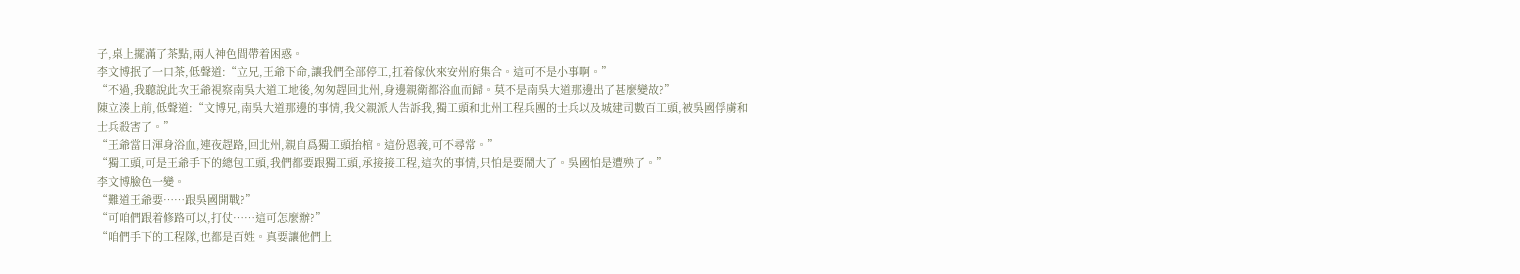子,桌上擺滿了茶點,兩人神色間帶着困惑。
李文博抿了一口茶,低聲道:“立兄,王爺下命,讓我們全部停工,扛着傢伙來安州府集合。這可不是小事啊。”
“不過,我聽說此次王爺視察南吳大道工地後,匆匆趕回北州,身邊親衛都浴血而歸。莫不是南吳大道那邊出了甚麼變故?”
陳立湊上前,低聲道:“文博兄,南吳大道那邊的事情,我父親派人告訴我,獨工頭和北州工程兵團的士兵以及城建司數百工頭,被吳國俘虜和士兵殺害了。”
“王爺當日渾身浴血,連夜趕路,回北州,親自爲獨工頭抬棺。這份恩義,可不尋常。”
“獨工頭,可是王爺手下的總包工頭,我們都要跟獨工頭,承接接工程,這次的事情,只怕是要鬧大了。吳國怕是遭殃了。”
李文博臉色一變。
“難道王爺要……跟吳國開戰?”
“可咱們跟着修路可以,打仗……這可怎麼辦?”
“咱們手下的工程隊,也都是百姓。真要讓他們上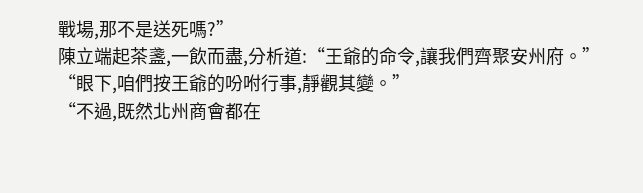戰場,那不是送死嗎?”
陳立端起茶盞,一飲而盡,分析道:“王爺的命令,讓我們齊聚安州府。”
“眼下,咱們按王爺的吩咐行事,靜觀其變。”
“不過,既然北州商會都在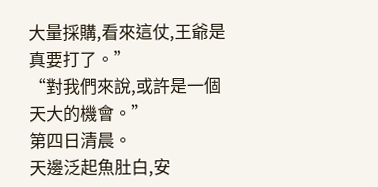大量採購,看來這仗,王爺是真要打了。”
“對我們來說,或許是一個天大的機會。”
第四日清晨。
天邊泛起魚肚白,安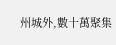州城外,數十萬聚集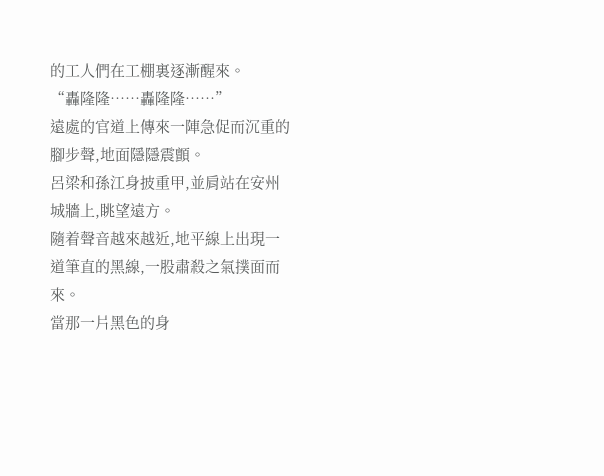的工人們在工棚裏逐漸醒來。
“轟隆隆……轟隆隆……”
遠處的官道上傳來一陣急促而沉重的腳步聲,地面隱隱震顫。
呂梁和孫江身披重甲,並肩站在安州城牆上,眺望遠方。
隨着聲音越來越近,地平線上出現一道筆直的黑線,一股肅殺之氣撲面而來。
當那一片黑色的身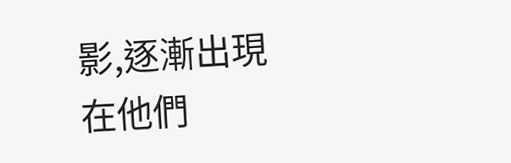影,逐漸出現在他們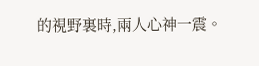的視野裏時,兩人心神一震。